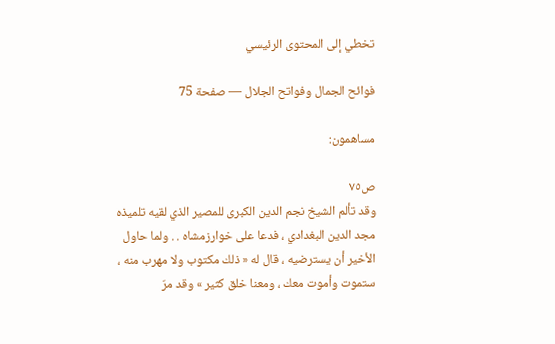تخطي إلى المحتوى الرئيسي

فوائح الجمال وفواتح الجلال — صفحة 75

مساهمون:

ص٧٥
وقد تألم الشيخ نجم الدين الكبرى للمصير الذي لقيه تلميذه مجد الدين البغدادي ، فدعا على خوارزمشاه . . ولما حاول الأخير أن يسترضيه ، قال له « ذلك مكتوب ولا مهرب منه ، ستموت وأموت معك ، ومعنا خلق كثير » وقد مرّ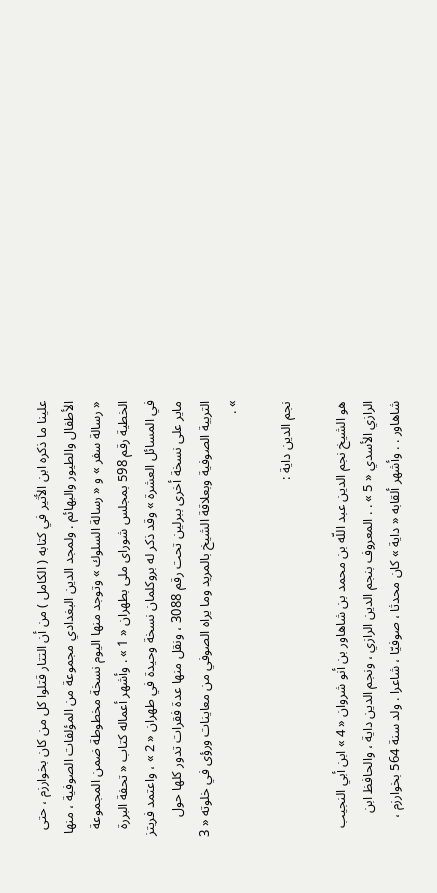علينا ما ذكره ابن الأثير في كتابه ( الكامل ) من أن التتار قتلوا كل من كان بخوارزم ، حتى الأطفال والطيور والبهائم . ولمجد الدين البغدادي مجموعة من المؤلفات الصوفية ، منها « رسالة سفر » و « رسالة السلوك » وتوجد منها اليوم نسخة مخطوطة ضمن المجموعة الخطية رقم 598 بمجلس شوراى ملى بطهران « 1 » . وأشهر أعماله كتاب « تحفة البررة في المسائل العشرة » وقد ذكر له بروكلمان نسخة وحيدة في طهران « 2 » ، واعتمد فريتز ماير على نسخة أخرى ببرلين تحت رقم 3088 ، ونقل منها عدة فقرات تدور كلها حول التربية الصوفية وبعلاقة الشيخ بالمريد وما يراه الصوفي من معاينات ورؤى في خلوته « 3 » .

نجم الدين داية :

هو الشيخ نجم الدين عبد اللّه بن محمد بن شاهاور بن أنو شروان « 4 » ابن أبي النجيب الرازي الأسدي « 5 » . . المعروف بنجم الدين الرازي ، ونجم الدين داية ، والحافظ ابن شاهاور . . وأشهر ألقابه « داية » كان محدثا ، صوفيّا ، شاعرا . ولد سنة 564 بخوارزم ،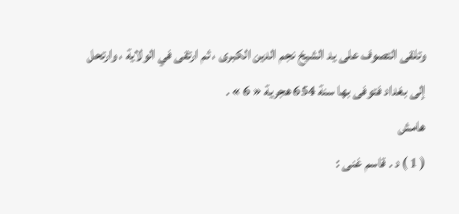وتلقى التصوف على يد الشيخ نجم الدين الكبرى ، ثم ارتقى في الولاية ، وارتحل إلى بغداد فتوفى بها سنة 654 هجرية « 6 » .
هامش
( 1 ) د . قاسم غنى :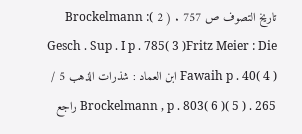تاريخ التصوف ص 757 . ( 2 )Brockelmann : Gesch . Sup . I p . 785( 3 )Fritz Meier : Die Fawaih p . 40( 4 ) ابن العماد : شذرات الذهب 5 / 265 . ( 5 )Brockelmann , p . 803( 6 ) راجع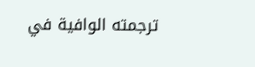ترجمته الوافية في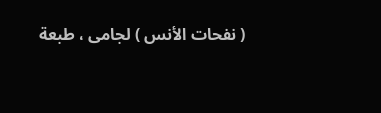( نفحات الأنس ) لجامى ، طبعة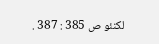لكنئو ص 385 : 387 .